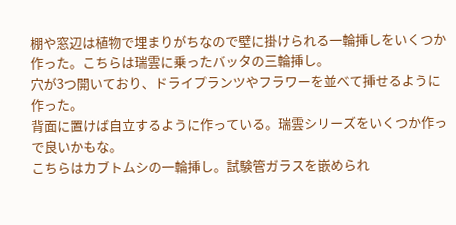棚や窓辺は植物で埋まりがちなので壁に掛けられる一輪挿しをいくつか作った。こちらは瑞雲に乗ったバッタの三輪挿し。
穴が3つ開いており、ドライプランツやフラワーを並べて挿せるように作った。
背面に置けば自立するように作っている。瑞雲シリーズをいくつか作っで良いかもな。
こちらはカブトムシの一輪挿し。試験管ガラスを嵌められ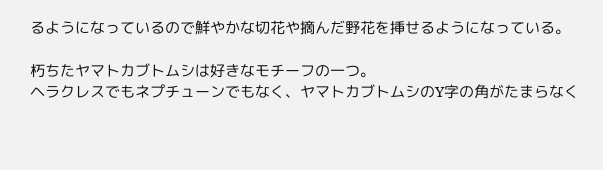るようになっているので鮮やかな切花や摘んだ野花を挿せるようになっている。

朽ちたヤマトカブトムシは好きなモチーフの一つ。
ヘラクレスでもネプチューンでもなく、ヤマトカブトムシのY字の角がたまらなく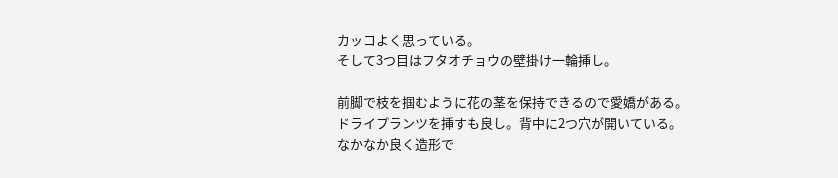カッコよく思っている。
そして3つ目はフタオチョウの壁掛け一輪挿し。

前脚で枝を掴むように花の茎を保持できるので愛嬌がある。
ドライプランツを挿すも良し。背中に2つ穴が開いている。
なかなか良く造形で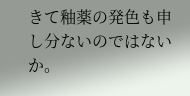きて釉薬の発色も申し分ないのではないか。